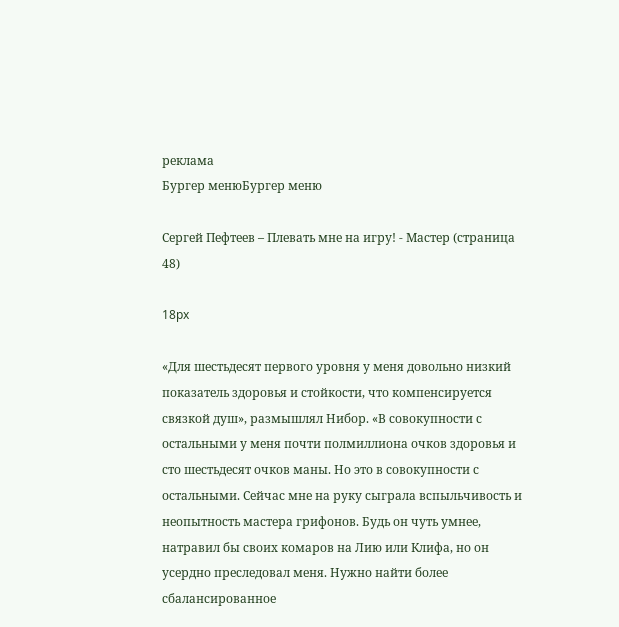реклама
Бургер менюБургер меню

Сергей Пефтеев – Плевать мне на игру! - Мастер (страница 48)

18px

«Для шестьдесят первого уровня у меня довольно низкий показатель здоровья и стойкости, что компенсируется связкой душ», размышлял Нибор. «В совокупности с остальными у меня почти полмиллиона очков здоровья и сто шестьдесят очков маны. Но это в совокупности с остальными. Сейчас мне на руку сыграла вспыльчивость и неопытность мастера грифонов. Будь он чуть умнее, натравил бы своих комаров на Лию или Клифа, но он усердно преследовал меня. Нужно найти более сбалансированное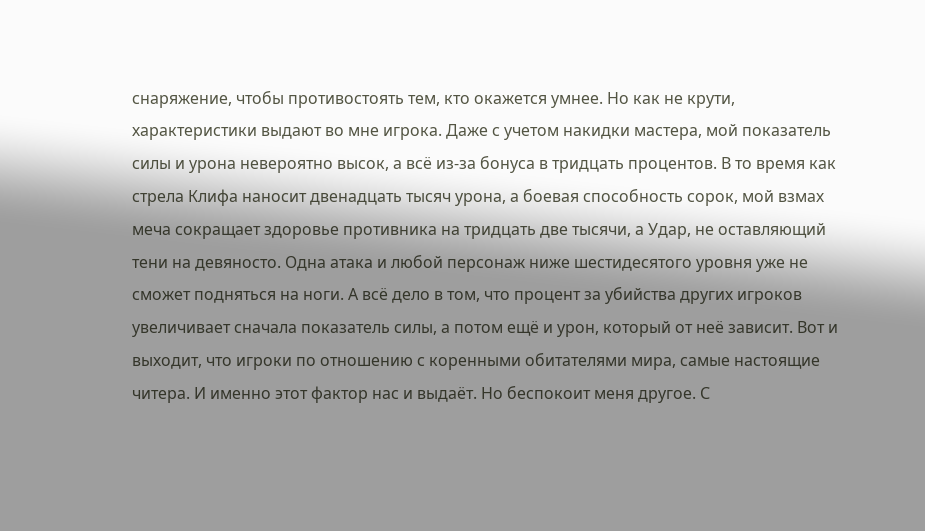снаряжение, чтобы противостоять тем, кто окажется умнее. Но как не крути, характеристики выдают во мне игрока. Даже с учетом накидки мастера, мой показатель силы и урона невероятно высок, а всё из-за бонуса в тридцать процентов. В то время как стрела Клифа наносит двенадцать тысяч урона, а боевая способность сорок, мой взмах меча сокращает здоровье противника на тридцать две тысячи, а Удар, не оставляющий тени на девяносто. Одна атака и любой персонаж ниже шестидесятого уровня уже не сможет подняться на ноги. А всё дело в том, что процент за убийства других игроков увеличивает сначала показатель силы, а потом ещё и урон, который от неё зависит. Вот и выходит, что игроки по отношению с коренными обитателями мира, самые настоящие читера. И именно этот фактор нас и выдаёт. Но беспокоит меня другое. С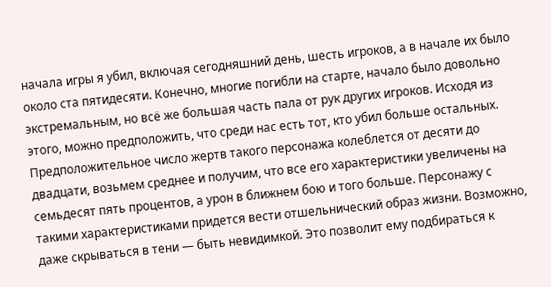начала игры я убил, включая сегодняшний день, шесть игроков, а в начале их было около ста пятидесяти. Конечно, многие погибли на старте, начало было довольно экстремальным, но всё же большая часть пала от рук других игроков. Исходя из этого, можно предположить, что среди нас есть тот, кто убил больше остальных. Предположительное число жертв такого персонажа колеблется от десяти до двадцати, возьмем среднее и получим, что все его характеристики увеличены на семьдесят пять процентов, а урон в ближнем бою и того больше. Персонажу с такими характеристиками придется вести отшельнический образ жизни. Возможно, даже скрываться в тени — быть невидимкой. Это позволит ему подбираться к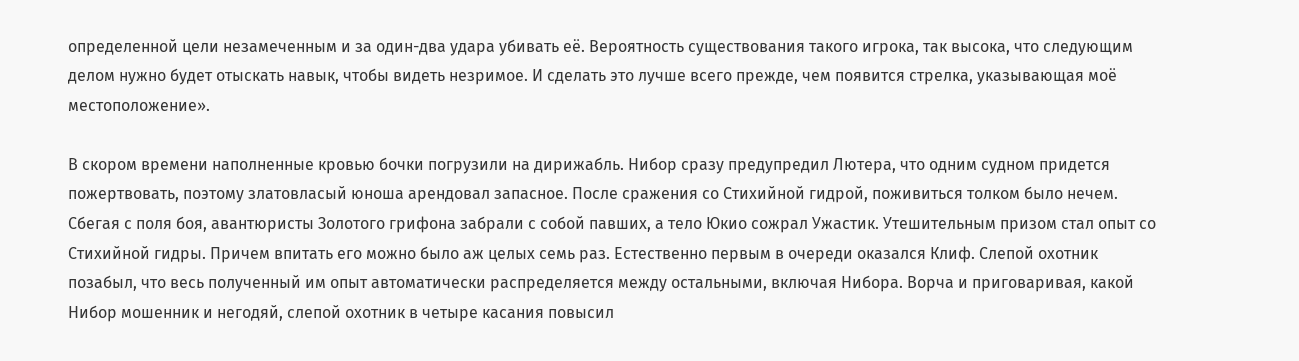определенной цели незамеченным и за один-два удара убивать её. Вероятность существования такого игрока, так высока, что следующим делом нужно будет отыскать навык, чтобы видеть незримое. И сделать это лучше всего прежде, чем появится стрелка, указывающая моё местоположение».

В скором времени наполненные кровью бочки погрузили на дирижабль. Нибор сразу предупредил Лютера, что одним судном придется пожертвовать, поэтому златовласый юноша арендовал запасное. После сражения со Стихийной гидрой, поживиться толком было нечем. Сбегая с поля боя, авантюристы Золотого грифона забрали с собой павших, а тело Юкио сожрал Ужастик. Утешительным призом стал опыт со Стихийной гидры. Причем впитать его можно было аж целых семь раз. Естественно первым в очереди оказался Клиф. Слепой охотник позабыл, что весь полученный им опыт автоматически распределяется между остальными, включая Нибора. Ворча и приговаривая, какой Нибор мошенник и негодяй, слепой охотник в четыре касания повысил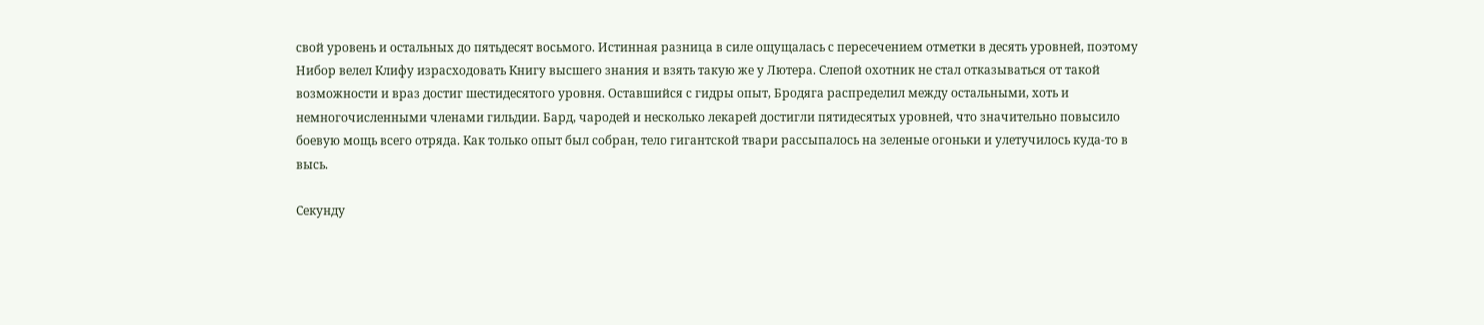свой уровень и остальных до пятьдесят восьмого. Истинная разница в силе ощущалась с пересечением отметки в десять уровней, поэтому Нибор велел Клифу израсходовать Книгу высшего знания и взять такую же у Лютера. Слепой охотник не стал отказываться от такой возможности и враз достиг шестидесятого уровня. Оставшийся с гидры опыт, Бродяга распределил между остальными, хоть и немногочисленными членами гильдии. Бард, чародей и несколько лекарей достигли пятидесятых уровней, что значительно повысило боевую мощь всего отряда. Как только опыт был собран, тело гигантской твари рассыпалось на зеленые огоньки и улетучилось куда-то в высь.

Секунду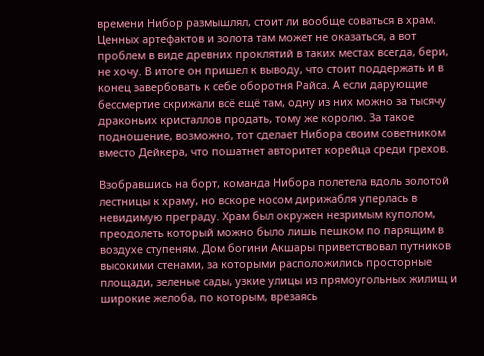времени Нибор размышлял, стоит ли вообще соваться в храм. Ценных артефактов и золота там может не оказаться, а вот проблем в виде древних проклятий в таких местах всегда, бери, не хочу. В итоге он пришел к выводу, что стоит поддержать и в конец завербовать к себе оборотня Райса. А если дарующие бессмертие скрижали всё ещё там, одну из них можно за тысячу драконьих кристаллов продать, тому же королю. За такое подношение, возможно, тот сделает Нибора своим советником вместо Дейкера, что пошатнет авторитет корейца среди грехов.

Взобравшись на борт, команда Нибора полетела вдоль золотой лестницы к храму, но вскоре носом дирижабля уперлась в невидимую преграду. Храм был окружен незримым куполом, преодолеть который можно было лишь пешком по парящим в воздухе ступеням. Дом богини Акшары приветствовал путников высокими стенами, за которыми расположились просторные площади, зеленые сады, узкие улицы из прямоугольных жилищ и широкие желоба, по которым, врезаясь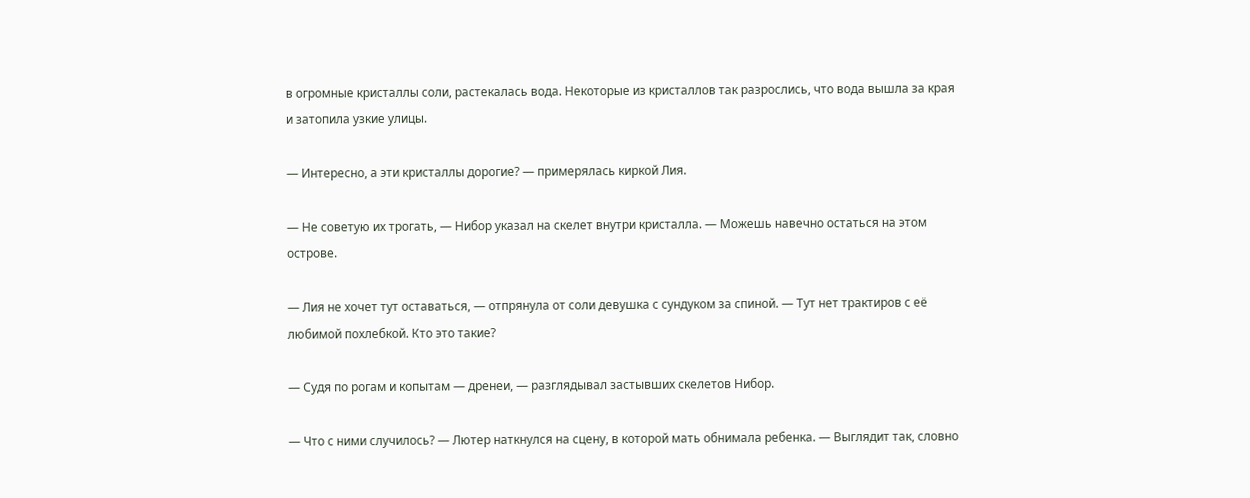в огромные кристаллы соли, растекалась вода. Некоторые из кристаллов так разрослись, что вода вышла за края и затопила узкие улицы.

— Интересно, а эти кристаллы дорогие? — примерялась киркой Лия.

— Не советую их трогать, — Нибор указал на скелет внутри кристалла. — Можешь навечно остаться на этом острове.

— Лия не хочет тут оставаться, — отпрянула от соли девушка с сундуком за спиной. — Тут нет трактиров с её любимой похлебкой. Кто это такие?

— Судя по рогам и копытам — дренеи, — разглядывал застывших скелетов Нибор.

— Что с ними случилось? — Лютер наткнулся на сцену, в которой мать обнимала ребенка. — Выглядит так, словно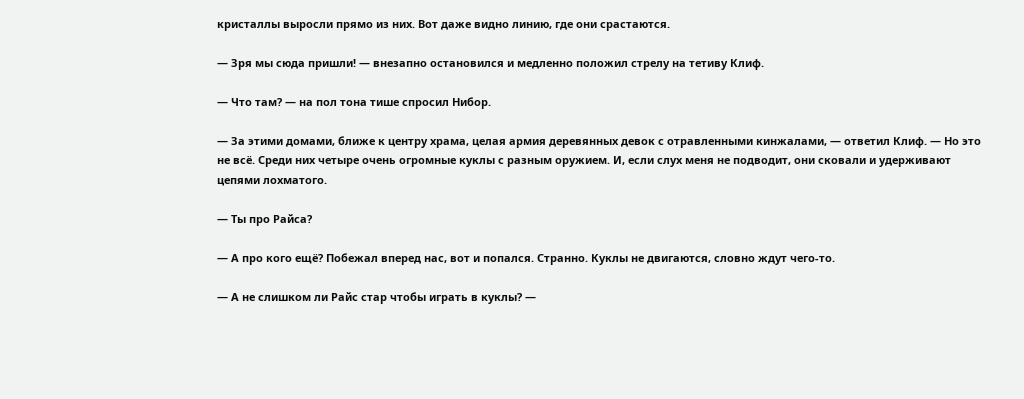кристаллы выросли прямо из них. Вот даже видно линию, где они срастаются.

— Зря мы сюда пришли! — внезапно остановился и медленно положил стрелу на тетиву Клиф.

— Что там? — на пол тона тише спросил Нибор.

— За этими домами, ближе к центру храма, целая армия деревянных девок с отравленными кинжалами, — ответил Клиф. — Но это не всё. Среди них четыре очень огромные куклы с разным оружием. И, если слух меня не подводит, они сковали и удерживают цепями лохматого.

— Ты про Райса?

— А про кого ещё? Побежал вперед нас, вот и попался. Странно. Куклы не двигаются, словно ждут чего-то.

— А не слишком ли Райс стар чтобы играть в куклы? —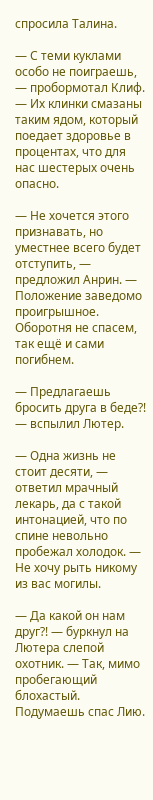спросила Талина.

— С теми куклами особо не поиграешь, — пробормотал Клиф. — Их клинки смазаны таким ядом, который поедает здоровье в процентах, что для нас шестерых очень опасно.

— Не хочется этого признавать, но уместнее всего будет отступить, — предложил Анрин. — Положение заведомо проигрышное. Оборотня не спасем, так ещё и сами погибнем.

— Предлагаешь бросить друга в беде?! — вспылил Лютер.

— Одна жизнь не стоит десяти, — ответил мрачный лекарь, да с такой интонацией, что по спине невольно пробежал холодок. — Не хочу рыть никому из вас могилы.

— Да какой он нам друг?! — буркнул на Лютера слепой охотник. — Так, мимо пробегающий блохастый. Подумаешь спас Лию.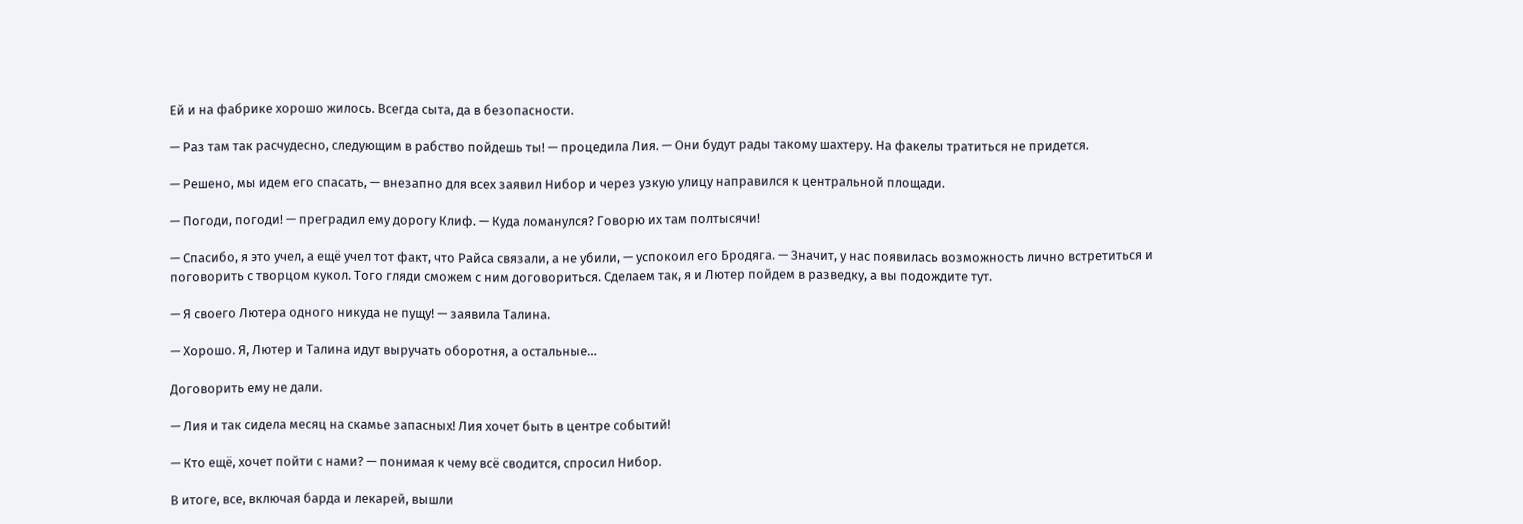Ей и на фабрике хорошо жилось. Всегда сыта, да в безопасности.

— Раз там так расчудесно, следующим в рабство пойдешь ты! — процедила Лия. — Они будут рады такому шахтеру. На факелы тратиться не придется.

— Решено, мы идем его спасать, — внезапно для всех заявил Нибор и через узкую улицу направился к центральной площади.

— Погоди, погоди! — преградил ему дорогу Клиф. — Куда ломанулся? Говорю их там полтысячи!

— Спасибо, я это учел, а ещё учел тот факт, что Райса связали, а не убили, — успокоил его Бродяга. — Значит, у нас появилась возможность лично встретиться и поговорить с творцом кукол. Того гляди сможем с ним договориться. Сделаем так, я и Лютер пойдем в разведку, а вы подождите тут.

— Я своего Лютера одного никуда не пущу! — заявила Талина.

— Хорошо. Я, Лютер и Талина идут выручать оборотня, а остальные…

Договорить ему не дали.

— Лия и так сидела месяц на скамье запасных! Лия хочет быть в центре событий!

— Кто ещё, хочет пойти с нами? — понимая к чему всё сводится, спросил Нибор.

В итоге, все, включая барда и лекарей, вышли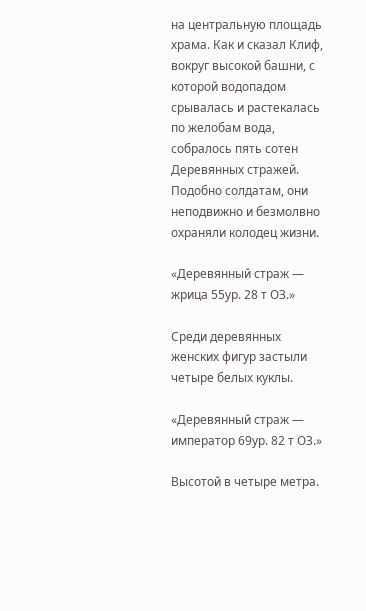на центральную площадь храма. Как и сказал Клиф, вокруг высокой башни, с которой водопадом срывалась и растекалась по желобам вода, собралось пять сотен Деревянных стражей. Подобно солдатам, они неподвижно и безмолвно охраняли колодец жизни.

«Деревянный страж — жрица 55ур. 28 т ОЗ.»

Среди деревянных женских фигур застыли четыре белых куклы.

«Деревянный страж — император 69ур. 82 т ОЗ.»

Высотой в четыре метра.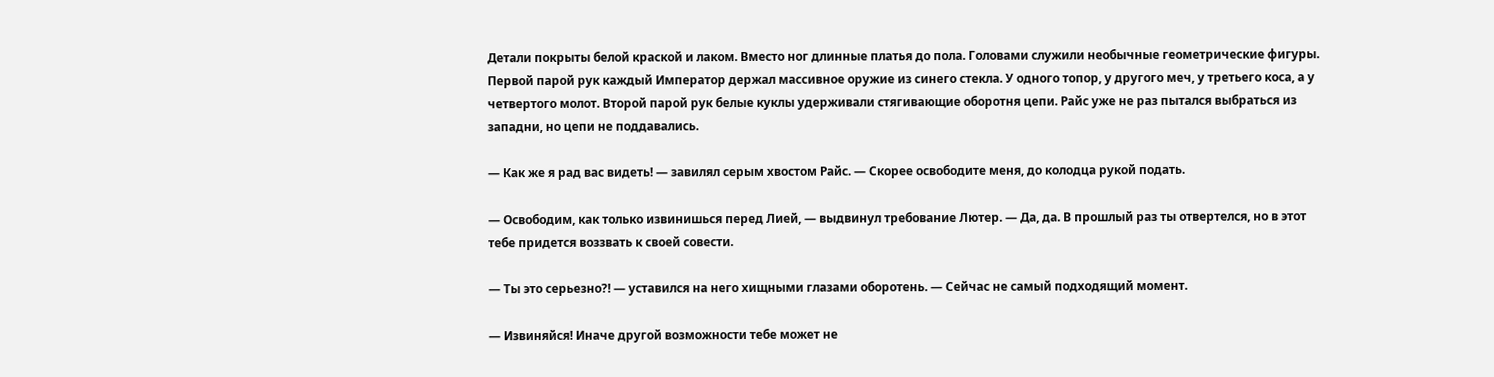Детали покрыты белой краской и лаком. Вместо ног длинные платья до пола. Головами служили необычные геометрические фигуры. Первой парой рук каждый Император держал массивное оружие из синего стекла. У одного топор, у другого меч, у третьего коса, а у четвертого молот. Второй парой рук белые куклы удерживали стягивающие оборотня цепи. Райс уже не раз пытался выбраться из западни, но цепи не поддавались.

— Как же я рад вас видеть! — завилял серым хвостом Райс. — Скорее освободите меня, до колодца рукой подать.

— Освободим, как только извинишься перед Лией, — выдвинул требование Лютер. — Да, да. В прошлый раз ты отвертелся, но в этот тебе придется воззвать к своей совести.

— Ты это серьезно?! — уставился на него хищными глазами оборотень. — Сейчас не самый подходящий момент.

— Извиняйся! Иначе другой возможности тебе может не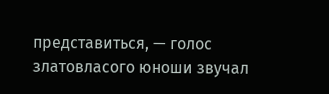представиться, — голос златовласого юноши звучал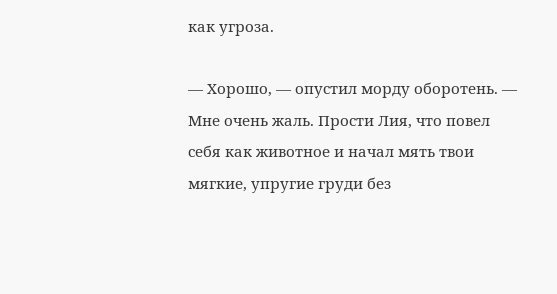как угроза.

— Хорошо, — опустил морду оборотень. — Мне очень жаль. Прости Лия, что повел себя как животное и начал мять твои мягкие, упругие груди без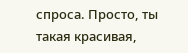спроса. Просто, ты такая красивая,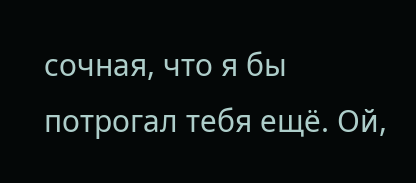сочная, что я бы потрогал тебя ещё. Ой,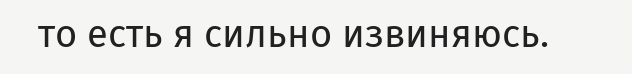то есть я сильно извиняюсь.